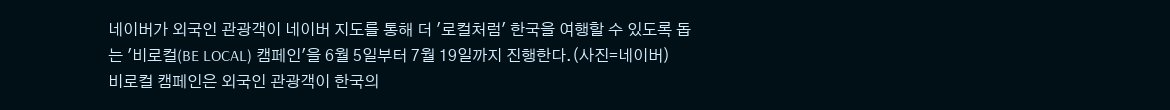네이버가 외국인 관광객이 네이버 지도를 통해 더 '로컬처럼' 한국을 여행할 수 있도록 돕는 '비로컬(BE LOCAL) 캠페인'을 6월 5일부터 7월 19일까지 진행한다.(사진=네이버)
비로컬 캠페인은 외국인 관광객이 한국의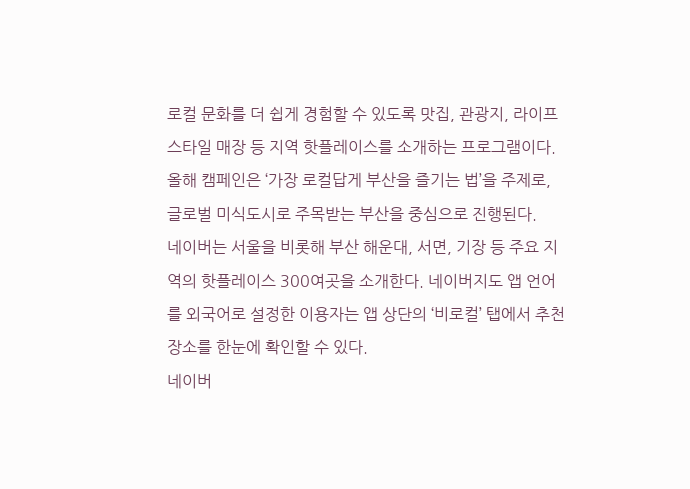로컬 문화를 더 쉽게 경험할 수 있도록 맛집, 관광지, 라이프스타일 매장 등 지역 핫플레이스를 소개하는 프로그램이다.
올해 캠페인은 ‘가장 로컬답게 부산을 즐기는 법’을 주제로, 글로벌 미식도시로 주목받는 부산을 중심으로 진행된다.
네이버는 서울을 비롯해 부산 해운대, 서면, 기장 등 주요 지역의 핫플레이스 300여곳을 소개한다. 네이버지도 앱 언어를 외국어로 설정한 이용자는 앱 상단의 ‘비로컬’ 탭에서 추천 장소를 한눈에 확인할 수 있다.
네이버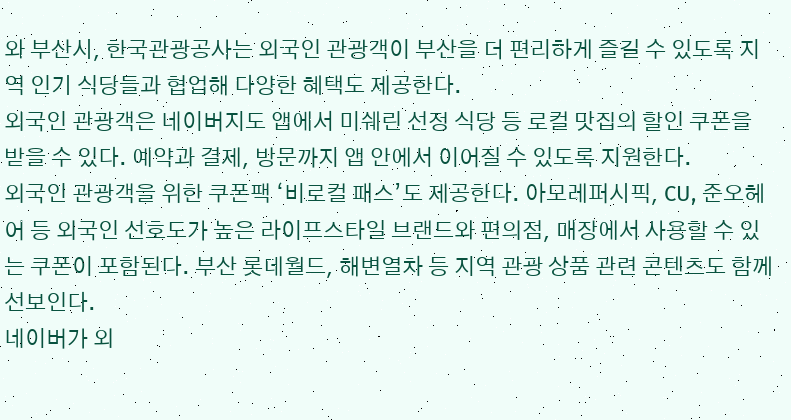와 부산시, 한국관광공사는 외국인 관광객이 부산을 더 편리하게 즐길 수 있도록 지역 인기 식당들과 협업해 다양한 혜택도 제공한다.
외국인 관광객은 네이버지도 앱에서 미쉐린 선정 식당 등 로컬 맛집의 할인 쿠폰을 받을 수 있다. 예약과 결제, 방문까지 앱 안에서 이어질 수 있도록 지원한다.
외국인 관광객을 위한 쿠폰팩 ‘비로컬 패스’도 제공한다. 아모레퍼시픽, CU, 준오헤어 등 외국인 선호도가 높은 라이프스타일 브랜드와 편의점, 매장에서 사용할 수 있는 쿠폰이 포함된다. 부산 롯데월드, 해변열차 등 지역 관광 상품 관련 콘텐츠도 함께 선보인다.
네이버가 외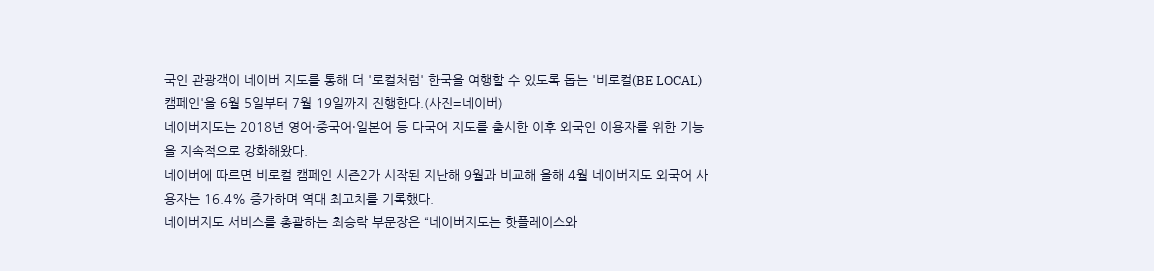국인 관광객이 네이버 지도를 통해 더 '로컬처럼' 한국을 여행할 수 있도록 돕는 '비로컬(BE LOCAL) 캠페인'을 6월 5일부터 7월 19일까지 진행한다.(사진=네이버)
네이버지도는 2018년 영어·중국어·일본어 등 다국어 지도를 출시한 이후 외국인 이용자를 위한 기능을 지속적으로 강화해왔다.
네이버에 따르면 비로컬 캠페인 시즌2가 시작된 지난해 9월과 비교해 올해 4월 네이버지도 외국어 사용자는 16.4% 증가하며 역대 최고치를 기록했다.
네이버지도 서비스를 총괄하는 최승락 부문장은 “네이버지도는 핫플레이스와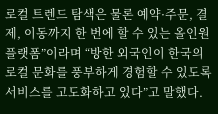로컬 트렌드 탐색은 물론 예약·주문, 결제, 이동까지 한 번에 할 수 있는 올인원 플랫폼”이라며 “방한 외국인이 한국의 로컬 문화를 풍부하게 경험할 수 있도록 서비스를 고도화하고 있다”고 말했다.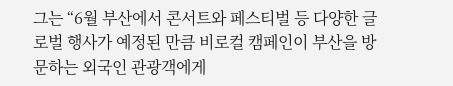그는 “6월 부산에서 콘서트와 페스티벌 등 다양한 글로벌 행사가 예정된 만큼 비로컬 캠페인이 부산을 방문하는 외국인 관광객에게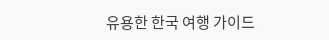유용한 한국 여행 가이드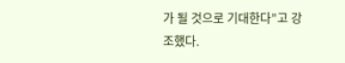가 될 것으로 기대한다”고 강조했다.